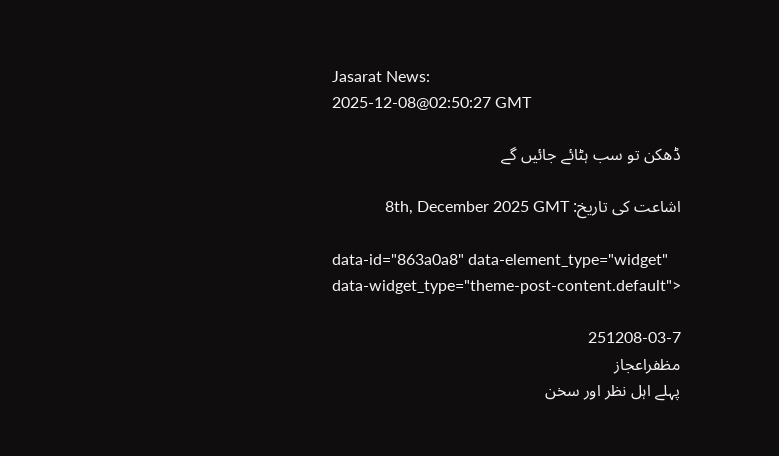Jasarat News:
2025-12-08@02:50:27 GMT

ڈھکن تو سب ہٹائے جائیں گے

اشاعت کی تاریخ: 8th, December 2025 GMT

data-id="863a0a8" data-element_type="widget" data-widget_type="theme-post-content.default">

251208-03-7
مظفراعجاز
پہلے اہل نظر اور سخن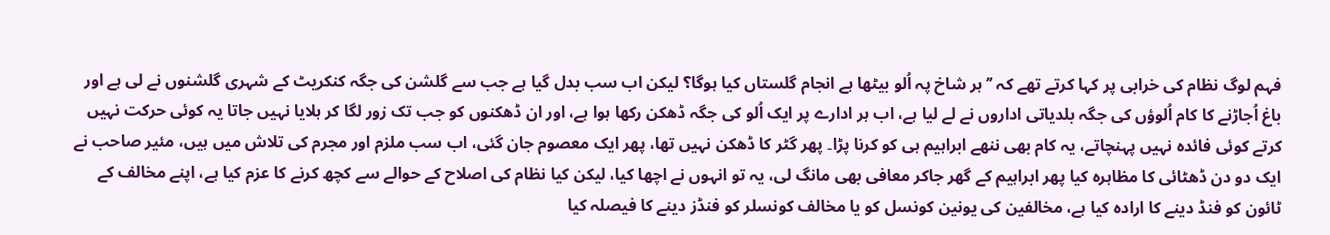فہم لوگ نظام کی خرابی پر کہا کرتے تھے کہ ’’ہر شاخ پہ اُلو بیٹھا ہے انجام گلستاں کیا ہوگا؟ لیکن اب سب بدل گیا ہے جب سے گلشن کی جگہ کنکریٹ کے شہری گلشنوں نے لی ہے اور باغ اُجاڑنے کا کام اُلوؤں کی جگہ بلدیاتی اداروں نے لے لیا ہے، اب ہر ادارے پر ایک اُلو کی جگہ ڈھکن رکھا ہوا ہے، اور ان ڈھکنوں کو جب تک زور لگا کر ہلایا نہیں جاتا یہ کوئی حرکت نہیں کرتے کوئی فائدہ نہیں پہنچاتے، یہ کام بھی ننھے ابراہیم ہی کو کرنا پڑا۔ پھر گٹر کا ڈھکن نہیں تھا، پھر ایک معصوم جان گئی، اب سب ملزم اور مجرم کی تلاش میں ہیں، مئیر صاحب نے ایک دو دن ڈھٹائی کا مظاہرہ کیا پھر ابراہیم کے گھر جاکر معافی بھی مانگ لی، یہ تو انہوں نے اچھا کیا، لیکن کیا نظام کی اصلاح کے حوالے سے کچھ کرنے کا عزم کیا ہے، اپنے مخالف کے ٹائون کو فنڈ دینے کا ارادہ کیا ہے، مخالفین کی یونین کونسل کو یا مخالف کونسلر کو فنڈز دینے کا فیصلہ کیا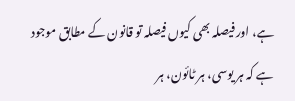ہے، اور فیصلہ بھی کیوں فیصلہ تو قانون کے مطابق موجود ہے کہ ہر یوسی، ہر ٹائون، ہر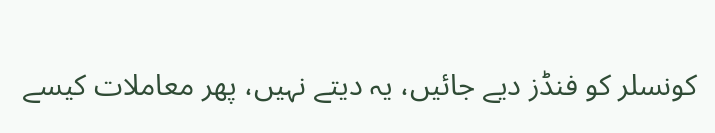کونسلر کو فنڈز دیے جائیں، یہ دیتے نہیں، پھر معاملات کیسے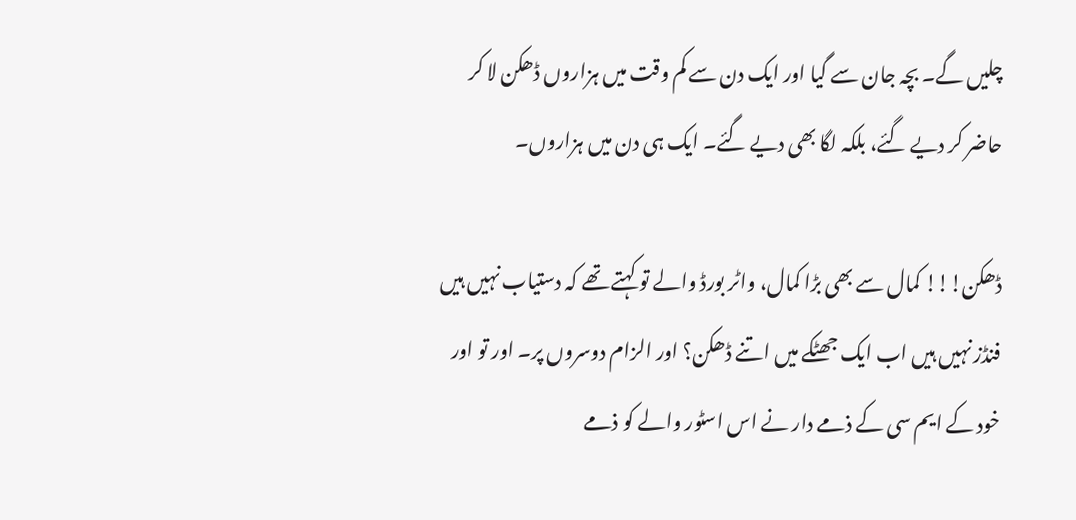چلیں گے۔ بچہ جان سے گیا اور ایک دن سے کم وقت میں ہزاروں ڈھکن لا کر حاضر کر دیے گئے، بلکہ لگا بھی دیے گئے۔ ایک ہی دن میں ہزاروں۔

ڈھکن!!! کمال سے بھی بڑا کمال، واٹر بورڈ والے تو کہتے تھے کہ دستیاب نہیں ہیں فنڈز نہیں ہیں اب ایک جھٹکے میں اتنے ڈھکن؟ اور الزام دوسروں پر۔ اور تو اور خود کے ایم سی کے ذمے دار نے اس اسٹور والے کو ذمے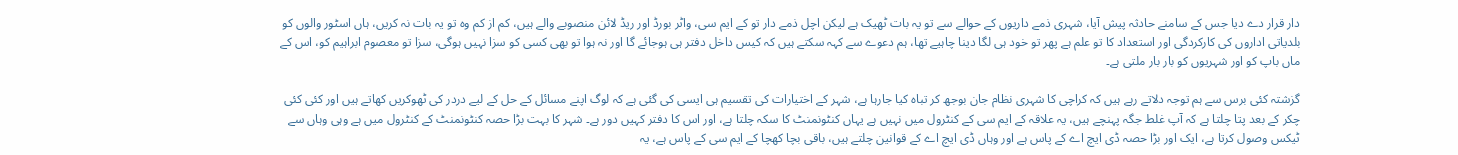دار قرار دے دیا جس کے سامنے حادثہ پیش آیا، شہری ذمے داریوں کے حوالے سے تو یہ بات ٹھیک ہے لیکن اچل ذمے دار تو کے ایم سی، واٹر بورڈ اور ریڈ لائن منصوبے والے ہیں، کم از کم وہ تو یہ بات نہ کریں، ہاں اسٹور والوں کو بلدیاتی اداروں کی کارکردگی اور استعداد کا تو علم ہے پھر تو خود ہی لگا دینا چاہیے تھا، ہم دعوے سے کہہ سکتے ہیں کہ کیس داخل دفتر ہی ہوجائے گا اور نہ ہوا تو بھی کسی کو سزا نہیں ہوگی، سزا تو معصوم ابراہیم کو، اس کے ماں باپ کو اور شہریوں کو بار بار ملتی ہے۔

گزشتہ کئی برس سے ہم توجہ دلاتے رہے ہیں کہ کراچی کا شہری نظام جان بوجھ کر تباہ کیا جارہا ہے، شہر کے اختیارات کی تقسیم ہی ایسی کی گئی ہے کہ لوگ اپنے مسائل کے حل کے لیے دردر کی ٹھوکریں کھاتے ہیں اور کئی کئی چکر کے بعد پتا چلتا ہے کہ آپ غلط جگہ پہنچے ہیں، یہ علاقہ کے ایم سی کے کنٹرول میں نہیں ہے یہاں کنٹونمنٹ کا سکہ چلتا ہے، اور اس کا دفتر کہیں دور ہے۔ شہر کا بہت بڑا حصہ کنٹونمنٹ کے کنٹرول میں ہے وہی وہاں سے ٹیکس وصول کرتا ہے، ایک اور بڑا حصہ ڈی ایچ اے کے پاس ہے اور وہاں ڈی ایچ اے کے قوانین چلتے ہیں، باقی بچا کھچا کے ایم سی کے پاس ہے، یہ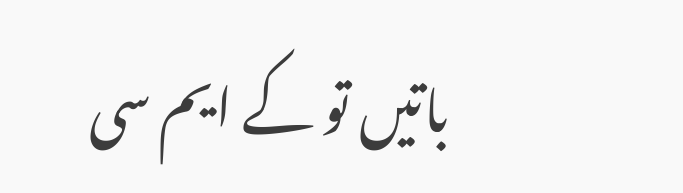باتیں تو کے ایم سی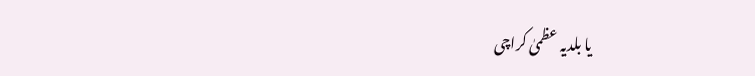یا بلدیہ عظمیٰ کراچی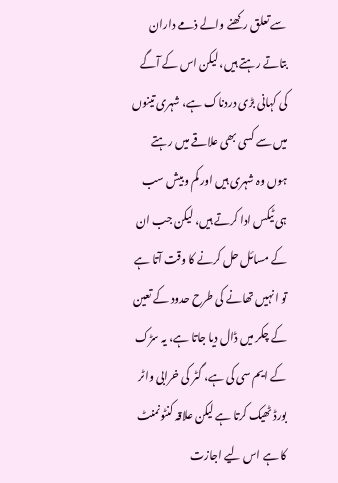سے تعلق رکھنے والے ذمے داران بتاتے رہتے ہیں، لیکن اس کے آگے کی کہانی بڑی دردناک ہے، شہری تینوں میں سے کسی بھی علاقے میں رہتے ہوں وہ شہری ہیں اور کم وبیش سب ہی ٹیکس ادا کرتے ہیں، لیکن جب ان کے مسائل حل کرنے کا وقت آتا ہے تو انہیں تھانے کی طرح حدود کے تعین کے چکر میں ڈال دیا جاتا ہے، یہ سڑک کے ایم سی کی ہے، گٹر کی خرابی واٹر بورڈ ٹھیک کرتا ہے لیکن علاقہ کنٹونمنٹ کا ہے اس لیے اجازت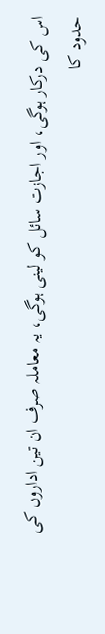اس کی درکار ہوگی، اور اجازت سائل کو لینی ہوگی، یہ معاملہ صرف ان تین اداروں کی حدود کا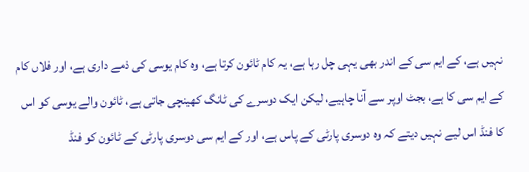نہیں ہے، کے ایم سی کے اندر بھی یہی چل رہا ہے، یہ کام ٹائون کرتا ہے، وہ کام یوسی کی ذمے داری ہے، اور فلاں کام کے ایم سی کا ہے، بجٹ اوپر سے آنا چاہیے، لیکن ایک دوسرے کی ٹانگ کھینچی جاتی ہے، ٹائون والے یوسی کو اس کا فنڈ اس لیے نہیں دیتے کہ وہ دوسری پارٹی کے پاس ہے، اور کے ایم سی دوسری پارٹی کے ٹائون کو فنڈ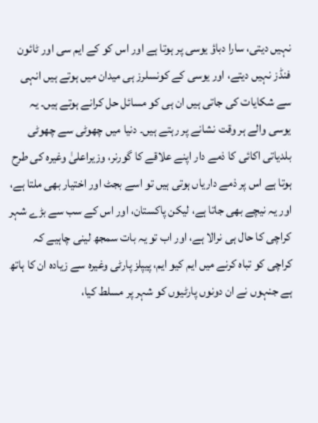نہیں دیتی، سارا دباؤ یوسی پر ہوتا ہے اور اس کو کے ایم سی اور ٹائون فنڈز نہیں دیتے، اور یوسی کے کونسلرز ہی میدان میں ہوتے ہیں انہی سے شکایات کی جاتی ہیں ان ہی کو مسائل حل کرانے ہوتے ہیں۔ یہ یوسی والے ہر وقت نشانے پر رہتے ہیں۔ دنیا میں چھوٹی سے چھوٹی بلدیاتی اکائی کا ذمے دار اپنے علاقے کا گورنر، وزیراعلیٰ وغیرہ کی طرح ہوتا ہے اس پر ذمے داریاں ہوتی ہیں تو اسے بجٹ اور اختیار بھی ملتا ہے، اور یہ نیچے بھی جاتا ہے، لیکن پاکستان، اور اس کے سب سے بڑے شہر کراچی کا حال ہی نرالا ہے، اور اب تو یہ بات سمجھ لینی چاہیے کہ کراچی کو تباہ کرنے میں ایم کیو ایم، پیپلز پارٹی وغیرہ سے زیادہ ان کا ہاتھ ہے جنہوں نے ان دونوں پارٹیوں کو شہر پر مسلط کیا،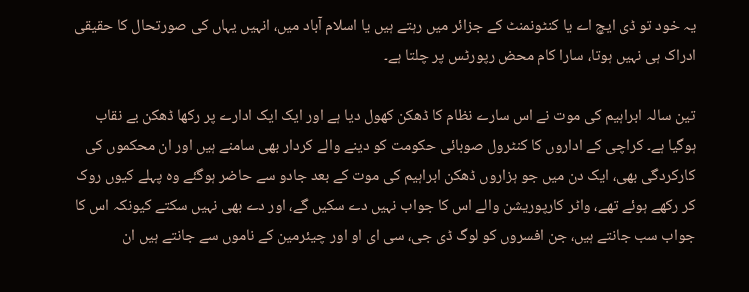یہ خود تو ڈی ایچ اے یا کنٹونمنٹ کے جزائر میں رہتے ہیں یا اسلام آباد میں، انہیں یہاں کی صورتحال کا حقیقی ادراک ہی نہیں ہوتا، سارا کام محض رپورٹس پر چلتا ہے۔

تین سالہ ابراہیم کی موت نے اس سارے نظام کا ڈھکن کھول دیا ہے اور ایک ایک ادارے پر رکھا ڈھکن بے نقاب ہوگیا ہے۔ کراچی کے اداروں کا کنٹرول صوبائی حکومت کو دینے والے کردار بھی سامنے ہیں اور ان محکموں کی کارکردگی بھی، ایک دن میں جو ہزاروں ڈھکن ابراہیم کی موت کے بعد جادو سے حاضر ہوگئے وہ پہلے کیوں روک کر رکھے ہوئے تھے، واٹر کارپوریشن والے اس کا جواب نہیں دے سکیں گے، اور دے بھی نہیں سکتے کیونکہ اس کا جواب سب جانتے ہیں، جن افسروں کو لوگ ڈی جی، سی ای او اور چیئرمین کے ناموں سے جانتے ہیں ان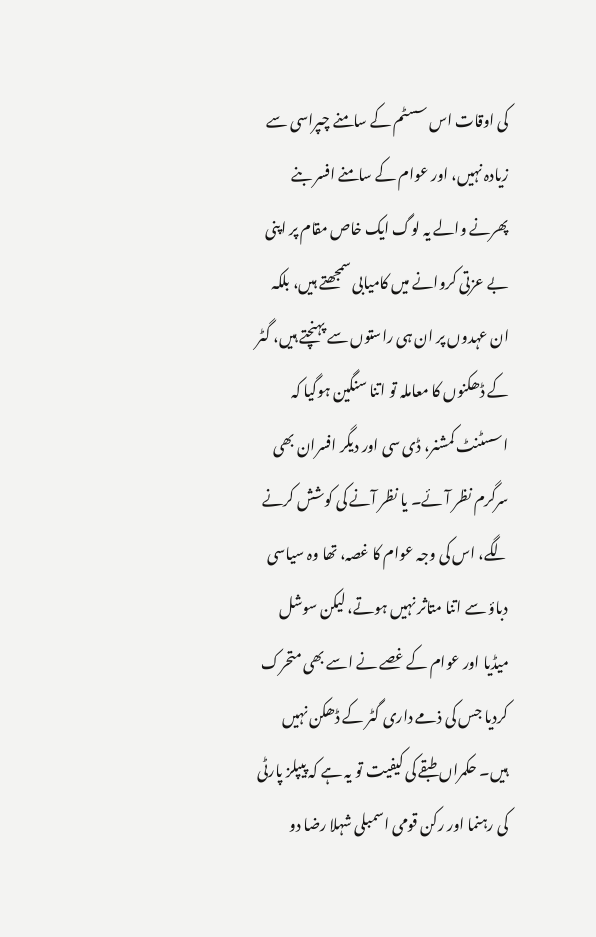کی اوقات اس سسٹم کے سامنے چپراسی سے زیادہ نہیں، اور عوام کے سامنے افسر بنے پھرنے والے یہ لوگ ایک خاص مقام پر اپنی بے عزتی کروانے میں کامیابی سمجھتے ہیں، بلکہ ان عہدوں پر ان ہی راستوں سے پہنچتے ہیں، گٹر کے ڈھکنوں کا معاملہ تو اتنا سنگین ہوگیا کہ اسسٹنٹ کمشنر، ڈی سی اور دیگر افسران بھی سرگرم نظر آئے۔ یا نظر آنے کی کوشش کرنے لگے، اس کی وجہ عوام کا غصہ، تھا وہ سیاسی دباؤ سے اتنا متاثر نہیں ہوتے، لیکن سوشل میڈیا اور عوام کے غصے نے اسے بھی متحرک کردیا جس کی ذمے داری گٹر کے ڈھکن نہیں ہیں۔ حکمراں طبقے کی کیفیت تو یہ ہے کہ پیپلز پارٹی کی رہنما اور رکن قومی اسمبلی شہلا رضا دو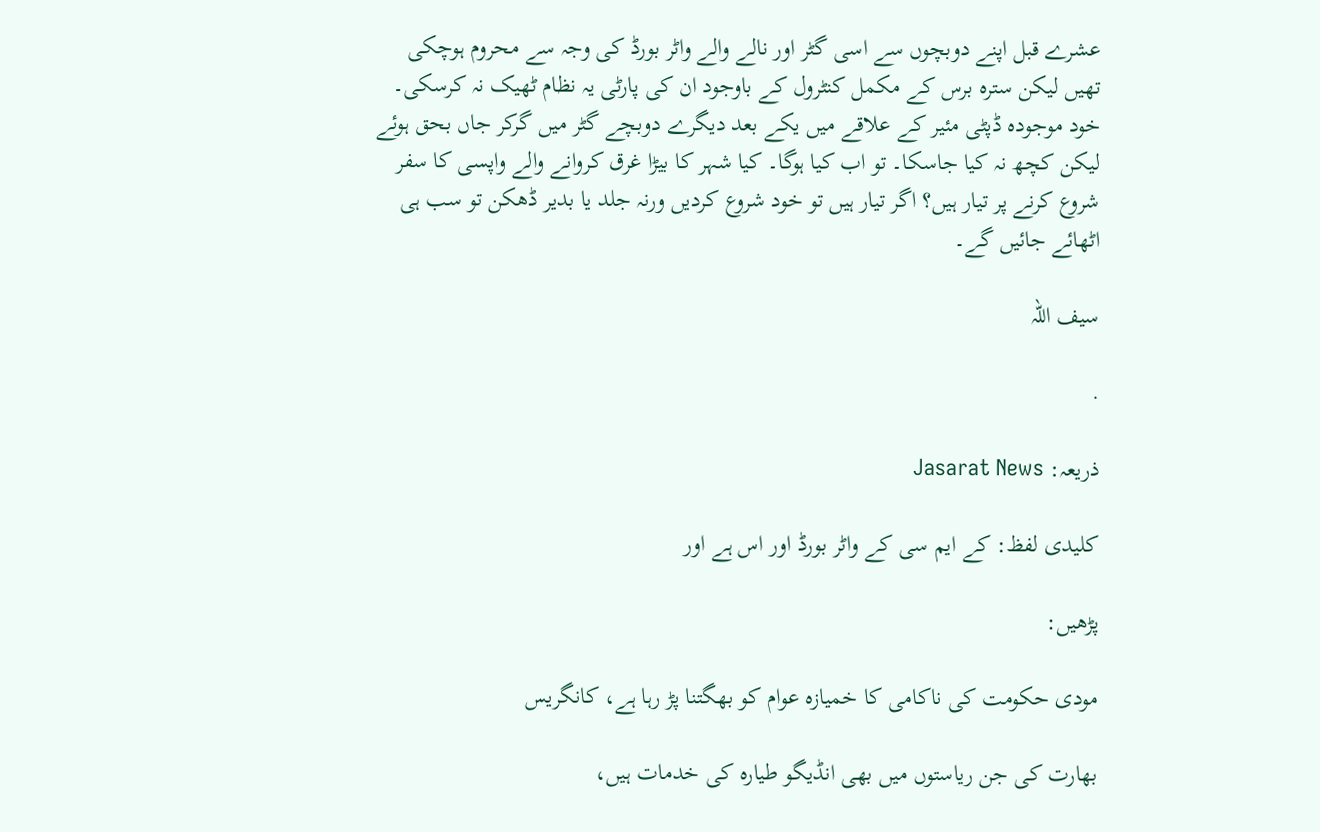عشرے قبل اپنے دوبچوں سے اسی گٹر اور نالے والے واٹر بورڈ کی وجہ سے محروم ہوچکی تھیں لیکن سترہ برس کے مکمل کنٹرول کے باوجود ان کی پارٹی یہ نظام ٹھیک نہ کرسکی۔ خود موجودہ ڈپٹی مئیر کے علاقے میں یکے بعد دیگرے دوبچے گٹر میں گرکر جاں بحق ہوئے لیکن کچھ نہ کیا جاسکا۔ تو اب کیا ہوگا۔ کیا شہر کا بیڑا غرق کروانے والے واپسی کا سفر شروع کرنے پر تیار ہیں؟ اگر تیار ہیں تو خود شروع کردیں ورنہ جلد یا بدیر ڈھکن تو سب ہی اٹھائے جائیں گے۔

سیف اللہ

.

ذریعہ: Jasarat News

کلیدی لفظ: کے ایم سی کے واٹر بورڈ اور اس ہے اور

پڑھیں:

مودی حکومت کی ناکامی کا خمیازہ عوام کو بھگتنا پڑ رہا ہے، کانگریس

بھارت کی جن ریاستوں میں بھی انڈیگو طیارہ کی خدمات ہیں،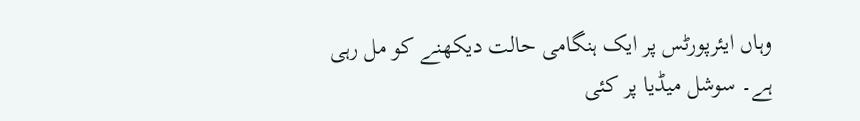وہاں ایئرپورٹس پر ایک ہنگامی حالت دیکھنے کو مل رہی ہے۔ سوشل میڈیا پر کئی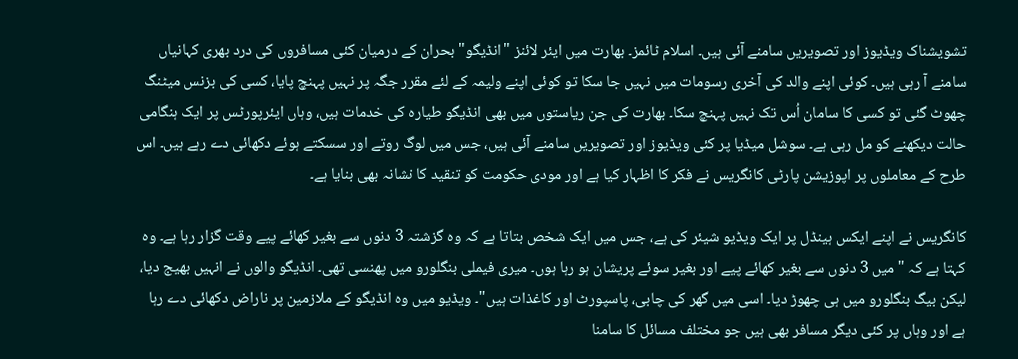تشویشناک ویڈیوز اور تصویریں سامنے آئی ہیں۔ اسلام ٹائمز۔ بھارت میں ایئر لائنز "انڈیگو" بحران کے درمیان کئی مسافروں کی درد بھری کہانیاں سامنے آ رہی ہیں۔ کوئی اپنے والد کی آخری رسومات میں نہیں جا سکا تو کوئی اپنے ولیمہ کے لئے مقرر جگہ پر نہیں پہنچ پایا، کسی کی بزنس میٹنگ چھوٹ گئی تو کسی کا سامان اُس تک نہیں پہنچ سکا۔ بھارت کی جن ریاستوں میں بھی انڈیگو طیارہ کی خدمات ہیں، وہاں ایئرپورٹس پر ایک ہنگامی حالت دیکھنے کو مل رہی ہے۔ سوشل میڈیا پر کئی ویڈیوز اور تصویریں سامنے آئی ہیں، جس میں لوگ روتے اور سسکتے ہوئے دکھائی دے رہے ہیں۔ اس طرح کے معاملوں پر اپوزیشن پارٹی کانگریس نے فکر کا اظہار کیا ہے اور مودی حکومت کو تنقید کا نشانہ بھی بنایا ہے۔

کانگریس نے اپنے ایکس ہینڈل پر ایک ویڈیو شیئر کی ہے، جس میں ایک شخص بتاتا ہے کہ وہ گزشتہ 3 دنوں سے بغیر کھائے پیے وقت گزار رہا ہے۔ وہ کہتا ہے کہ "میں 3 دنوں سے بغیر کھائے پیے اور بغیر سوئے پریشان ہو رہا ہوں۔ میری فیملی بنگلورو میں پھنسی تھی۔ انڈیگو والوں نے انہیں بھیج دیا، لیکن بیگ بنگلورو میں ہی چھوڑ دیا۔ اسی میں گھر کی چابی، پاسپورٹ اور کاغذات ہیں"۔ ویڈیو میں وہ انڈیگو کے ملازمین پر ناراض دکھائی دے رہا ہے اور وہاں پر کئی دیگر مسافر بھی ہیں جو مختلف مسائل کا سامنا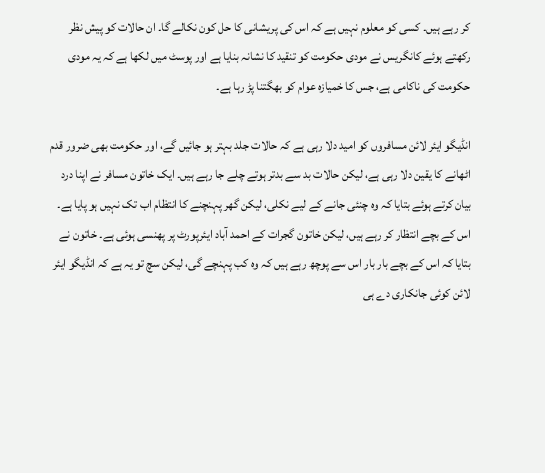کر رہے ہیں۔ کسی کو معلوم نہیں ہے کہ اس کی پریشانی کا حل کون نکالے گا۔ ان حالات کو پیش نظر رکھتے ہوئے کانگریس نے مودی حکومت کو تنقید کا نشانہ بنایا ہے اور پوسٹ میں لکھا ہے کہ یہ مودی حکومت کی ناکامی ہے، جس کا خمیازہ عوام کو بھگتنا پڑ رہا ہے۔

انڈیگو ایئر لائن مسافروں کو امید دلا رہی ہے کہ حالات جلد بہتر ہو جائیں گے، اور حکومت بھی ضرور قدم اٹھانے کا یقین دلا رہی ہے، لیکن حالات بد سے بدتر ہوتے چلے جا رہے ہیں۔ ایک خاتون مسافر نے اپنا درد بیان کرتے ہوئے بتایا کہ وہ چنئی جانے کے لیے نکلی، لیکن گھر پہنچنے کا انتظام اب تک نہیں ہو پایا ہے۔ اس کے بچے انتظار کر رہے ہیں، لیکن خاتون گجرات کے احمد آباد ایئرپورٹ پر پھنسی ہوئی ہے۔ خاتون نے بتایا کہ اس کے بچے بار بار اس سے پوچھ رہے ہیں کہ وہ کب پہنچے گی، لیکن سچ تو یہ ہے کہ انڈیگو ایئر لائن کوئی جانکاری دے ہی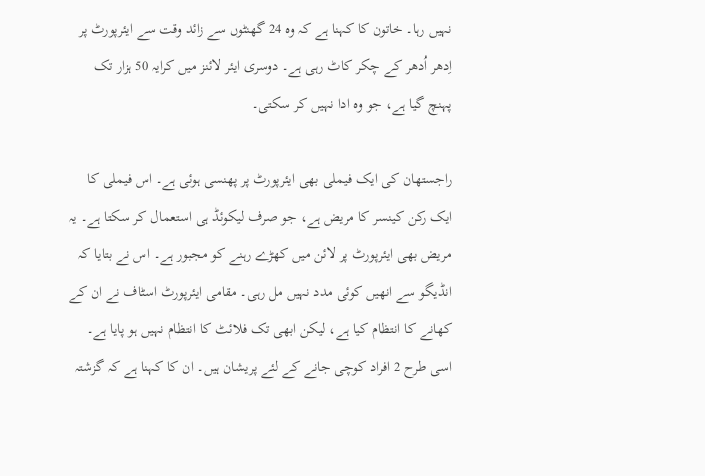نہیں رہا۔ خاتون کا کہنا ہے کہ وہ 24 گھنٹوں سے زائد وقت سے ایئرپورٹ پر اِدھر اُدھر کے چکر کاٹ رہی ہے۔ دوسری ایئر لائنز میں کرایہ 50 ہزار تک پہنچ گیا ہے، جو وہ ادا نہیں کر سکتی۔

راجستھان کی ایک فیملی بھی ایئرپورٹ پر پھنسی ہوئی ہے۔ اس فیملی کا ایک رکن کینسر کا مریض ہے، جو صرف لیکوئڈ ہی استعمال کر سکتا ہے۔ یہ مریض بھی ایئرپورٹ پر لائن میں کھڑے رہنے کو مجبور ہے۔ اس نے بتایا کہ انڈیگو سے انھیں کوئی مدد نہیں مل رہی۔ مقامی ایئرپورٹ اسٹاف نے ان کے کھانے کا انتظام کیا ہے، لیکن ابھی تک فلائٹ کا انتظام نہیں ہو پایا ہے۔ اسی طرح 2 افراد کوچی جانے کے لئے پریشان ہیں۔ ان کا کہنا ہے کہ گزشتہ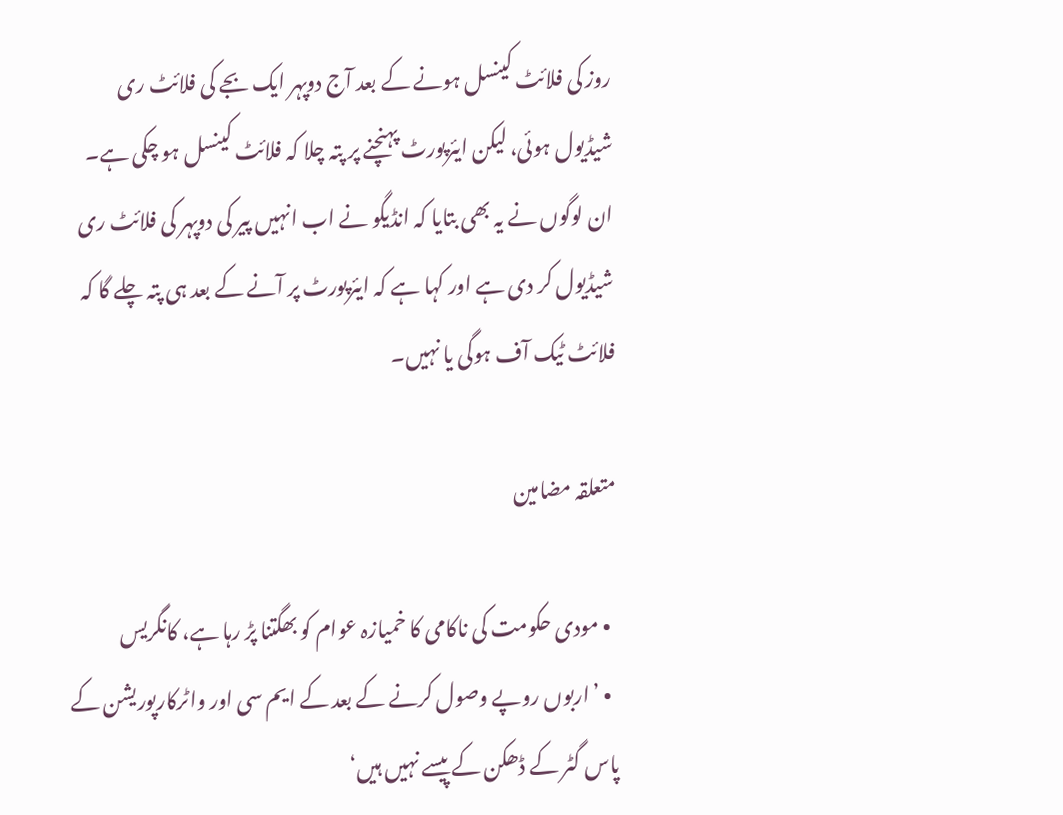روز کی فلائٹ کینسل ہونے کے بعد آج دوپہر ایک بجے کی فلائٹ ری شیڈیول ہوئی، لیکن ایئرپورٹ پہنچنے پر پتہ چلا کہ فلائٹ کینسل ہو چکی ہے۔ ان لوگوں نے یہ بھی بتایا کہ انڈیگو نے اب انہیں پیر کی دوپہر کی فلائٹ ری شیڈیول کر دی ہے اور کہا ہے کہ ایئرپورٹ پر آنے کے بعد ہی پتہ چلے گا کہ فلائٹ ٹیک آف ہوگی یا نہیں۔

متعلقہ مضامین

  • مودی حکومت کی ناکامی کا خمیازہ عوام کو بھگتنا پڑ رہا ہے، کانگریس
  • ’اربوں روپے وصول کرنے کے بعد کے ایم سی اور واٹرکارپوریشن کے پاس گٹر کے ڈھکن کے پیسے نہیں ہیں‘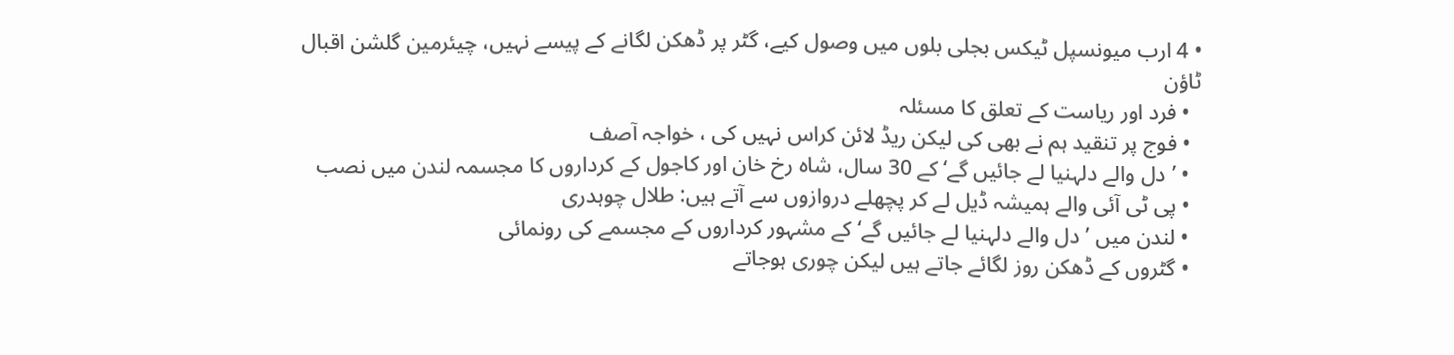• 4 ارب میونسپل ٹیکس بجلی بلوں میں وصول کیے، گٹر پر ڈھکن لگانے کے پیسے نہیں، چیئرمین گلشن اقبال ٹاؤن
  • فرد اور ریاست کے تعلق کا مسئلہ
  • فوج پر تنقید ہم نے بھی کی لیکن ریڈ لائن کراس نہیں کی ، خواجہ آصف
  • ’دل والے دلہنیا لے جائیں گے‘ کے 30 سال، شاہ رخ خان اور کاجول کے کرداروں کا مجسمہ لندن میں نصب
  • پی ٹی آئی والے ہمیشہ ڈیل لے کر پچھلے دروازوں سے آتے ہیں: طلال چوہدری
  • لندن میں ’دل والے دلہنیا لے جائیں گے‘ کے مشہور کرداروں کے مجسمے کی رونمائی
  • گٹروں کے ڈھکن روز لگائے جاتے ہیں لیکن چوری ہوجاتے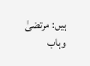ہیں: مرتضیٰ وہاب